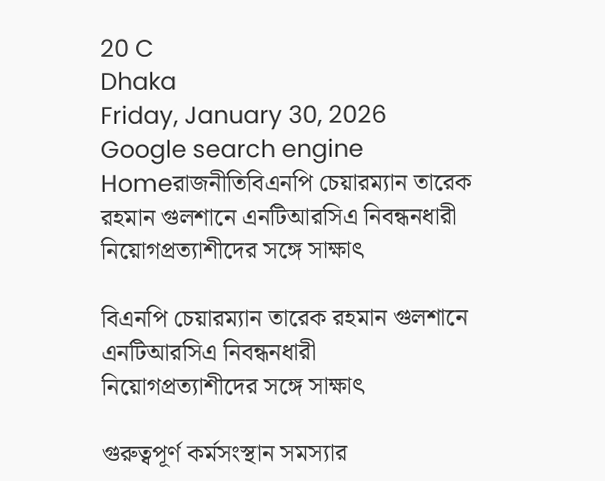20 C
Dhaka
Friday, January 30, 2026
Google search engine
Homeরাজনীতিবিএনপি চেয়ারম্যান তারেক রহমান গুলশানে এনটিআরসিএ নিবন্ধনধারী নিয়োগপ্রত্যাশীদের সঙ্গে সাক্ষাৎ

বিএনপি চেয়ারম্যান তারেক রহমান গুলশানে এনটিআরসিএ নিবন্ধনধারী নিয়োগপ্রত্যাশীদের সঙ্গে সাক্ষাৎ

গুরুত্বপূর্ণ কর্মসংস্থান সমস্যার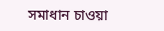সমাধান চাওয়া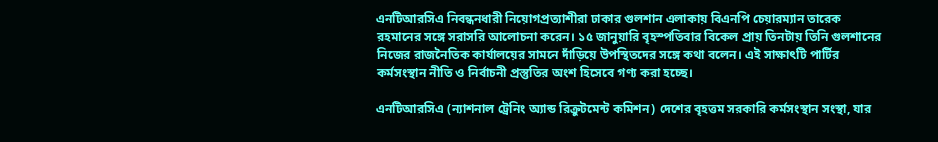এনটিআরসিএ নিবন্ধনধারী নিয়োগপ্রত্যাশীরা ঢাকার গুলশান এলাকায় বিএনপি চেয়ারম্যান তারেক রহমানের সঙ্গে সরাসরি আলোচনা করেন। ১৫ জানুয়ারি বৃহস্পতিবার বিকেল প্রায় তিনটায় তিনি গুলশানের নিজের রাজনৈতিক কার্যালয়ের সামনে দাঁড়িয়ে উপস্থিতদের সঙ্গে কথা বলেন। এই সাক্ষাৎটি পার্টির কর্মসংস্থান নীতি ও নির্বাচনী প্রস্তুতির অংশ হিসেবে গণ্য করা হচ্ছে।

এনটিআরসিএ (ন্যাশনাল ট্রেনিং অ্যান্ড রিক্রুটমেন্ট কমিশন) দেশের বৃহত্তম সরকারি কর্মসংস্থান সংস্থা, যার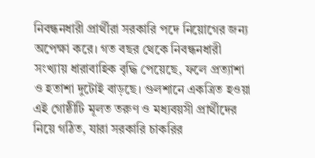নিবন্ধনধারী প্রার্থীরা সরকারি পদে নিয়োগের জন্য অপেক্ষা করে। গত বছর থেকে নিবন্ধনধারী সংখ্যায় ধারাবাহিক বৃদ্ধি পেয়েছে, ফলে প্রত্যাশা ও হতাশা দুটোই বাড়ছে। গুলশানে একত্রিত হওয়া এই গোষ্ঠীটি মূলত তরুণ ও মধ্যবয়সী প্রার্থীদের নিয়ে গঠিত, যারা সরকারি চাকরির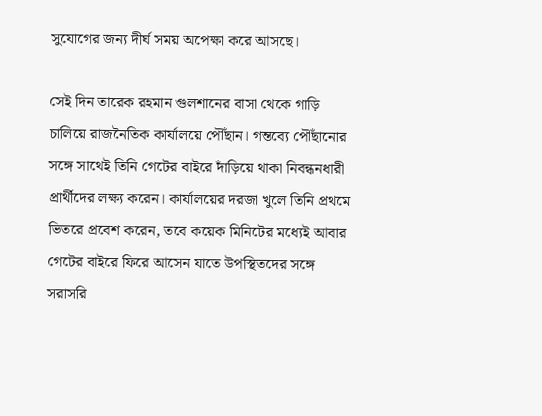সুযোগের জন্য দীর্ঘ সময় অপেক্ষা করে আসছে।

সেই দিন তারেক রহমান গুলশানের বাসা থেকে গাড়ি চালিয়ে রাজনৈতিক কার্যালয়ে পৌঁছান। গন্তব্যে পৌঁছানোর সঙ্গে সাথেই তিনি গেটের বাইরে দাঁড়িয়ে থাকা নিবন্ধনধারী প্রার্থীদের লক্ষ্য করেন। কার্যালয়ের দরজা খুলে তিনি প্রথমে ভিতরে প্রবেশ করেন, তবে কয়েক মিনিটের মধ্যেই আবার গেটের বাইরে ফিরে আসেন যাতে উপস্থিতদের সঙ্গে সরাসরি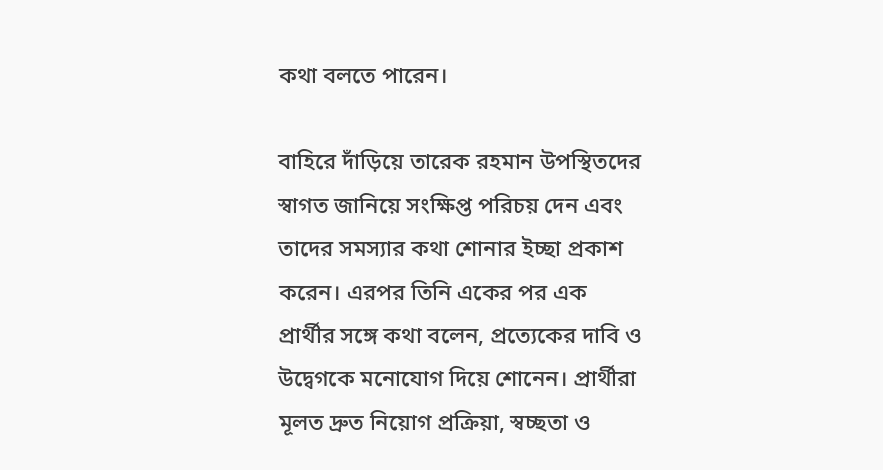কথা বলতে পারেন।

বাহিরে দাঁড়িয়ে তারেক রহমান উপস্থিতদের স্বাগত জানিয়ে সংক্ষিপ্ত পরিচয় দেন এবং তাদের সমস্যার কথা শোনার ইচ্ছা প্রকাশ করেন। এরপর তিনি একের পর এক প্রার্থীর সঙ্গে কথা বলেন, প্রত্যেকের দাবি ও উদ্বেগকে মনোযোগ দিয়ে শোনেন। প্রার্থীরা মূলত দ্রুত নিয়োগ প্রক্রিয়া, স্বচ্ছতা ও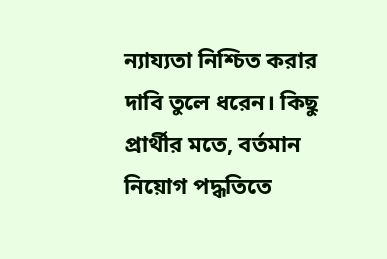ন্যায্যতা নিশ্চিত করার দাবি তুলে ধরেন। কিছু প্রার্থীর মতে, বর্তমান নিয়োগ পদ্ধতিতে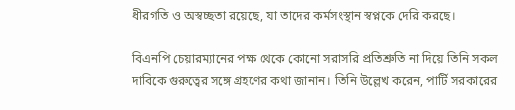ধীরগতি ও অস্বচ্ছতা রয়েছে, যা তাদের কর্মসংস্থান স্বপ্নকে দেরি করছে।

বিএনপি চেয়ারম্যানের পক্ষ থেকে কোনো সরাসরি প্রতিশ্রুতি না দিয়ে তিনি সকল দাবিকে গুরুত্বের সঙ্গে গ্রহণের কথা জানান। তিনি উল্লেখ করেন, পার্টি সরকারের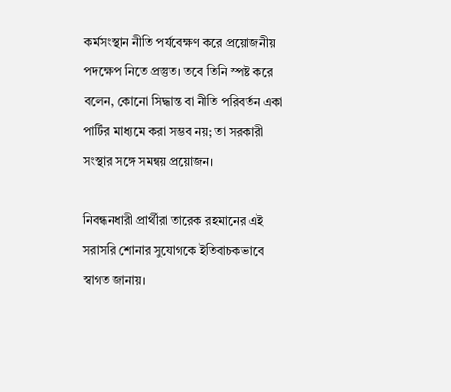কর্মসংস্থান নীতি পর্যবেক্ষণ করে প্রয়োজনীয় পদক্ষেপ নিতে প্রস্তুত। তবে তিনি স্পষ্ট করে বলেন, কোনো সিদ্ধান্ত বা নীতি পরিবর্তন একা পার্টির মাধ্যমে করা সম্ভব নয়; তা সরকারী সংস্থার সঙ্গে সমন্বয় প্রয়োজন।

নিবন্ধনধারী প্রার্থীরা তারেক রহমানের এই সরাসরি শোনার সুযোগকে ইতিবাচকভাবে স্বাগত জানায়।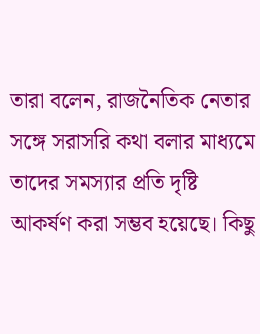তারা বলেন, রাজনৈতিক নেতার সঙ্গে সরাসরি কথা বলার মাধ্যমে তাদের সমস্যার প্রতি দৃষ্টি আকর্ষণ করা সম্ভব হয়েছে। কিছু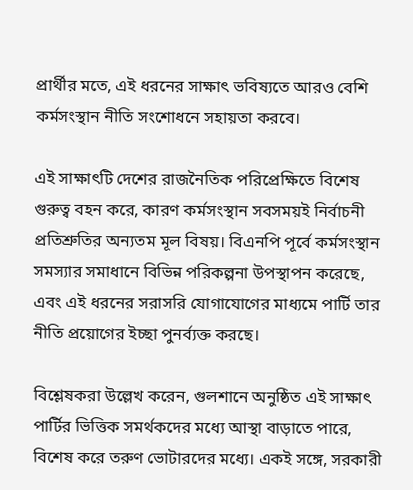প্রার্থীর মতে, এই ধরনের সাক্ষাৎ ভবিষ্যতে আরও বেশি কর্মসংস্থান নীতি সংশোধনে সহায়তা করবে।

এই সাক্ষাৎটি দেশের রাজনৈতিক পরিপ্রেক্ষিতে বিশেষ গুরুত্ব বহন করে, কারণ কর্মসংস্থান সবসময়ই নির্বাচনী প্রতিশ্রুতির অন্যতম মূল বিষয়। বিএনপি পূর্বে কর্মসংস্থান সমস্যার সমাধানে বিভিন্ন পরিকল্পনা উপস্থাপন করেছে, এবং এই ধরনের সরাসরি যোগাযোগের মাধ্যমে পার্টি তার নীতি প্রয়োগের ইচ্ছা পুনর্ব্যক্ত করছে।

বিশ্লেষকরা উল্লেখ করেন, গুলশানে অনুষ্ঠিত এই সাক্ষাৎ পার্টির ভিত্তিক সমর্থকদের মধ্যে আস্থা বাড়াতে পারে, বিশেষ করে তরুণ ভোটারদের মধ্যে। একই সঙ্গে, সরকারী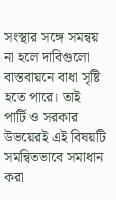সংস্থার সঙ্গে সমন্বয় না হলে দাবিগুলো বাস্তবায়নে বাধা সৃষ্টি হতে পারে। তাই পার্টি ও সরকার উভয়েরই এই বিষয়টি সমন্বিতভাবে সমাধান করা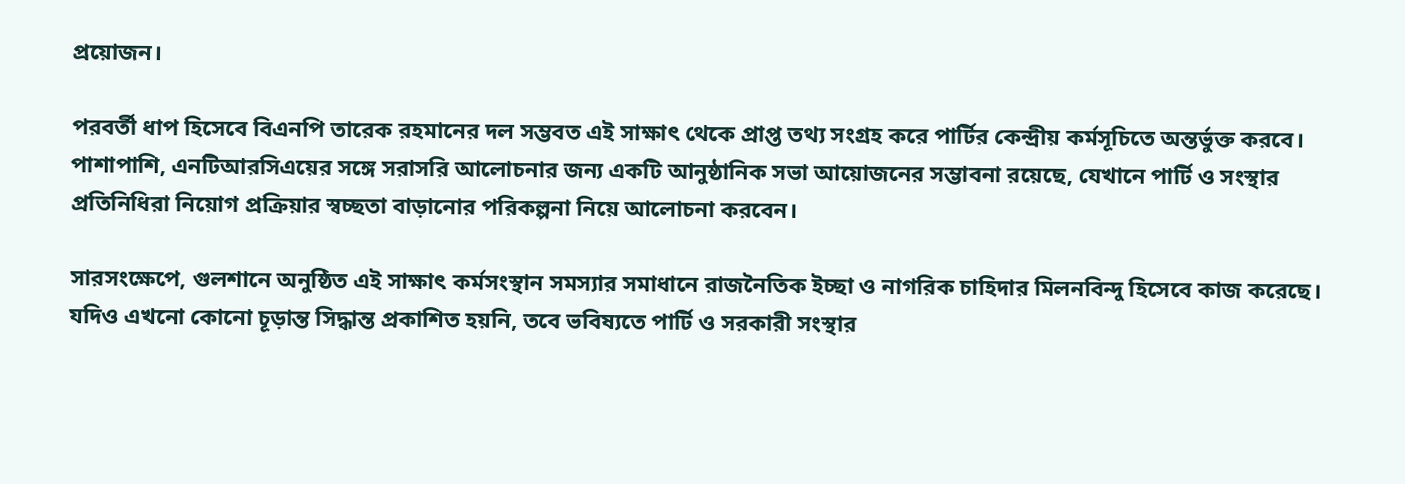প্রয়োজন।

পরবর্তী ধাপ হিসেবে বিএনপি তারেক রহমানের দল সম্ভবত এই সাক্ষাৎ থেকে প্রাপ্ত তথ্য সংগ্রহ করে পার্টির কেন্দ্রীয় কর্মসূচিতে অন্তর্ভুক্ত করবে। পাশাপাশি, এনটিআরসিএয়ের সঙ্গে সরাসরি আলোচনার জন্য একটি আনুষ্ঠানিক সভা আয়োজনের সম্ভাবনা রয়েছে, যেখানে পার্টি ও সংস্থার প্রতিনিধিরা নিয়োগ প্রক্রিয়ার স্বচ্ছতা বাড়ানোর পরিকল্পনা নিয়ে আলোচনা করবেন।

সারসংক্ষেপে, গুলশানে অনুষ্ঠিত এই সাক্ষাৎ কর্মসংস্থান সমস্যার সমাধানে রাজনৈতিক ইচ্ছা ও নাগরিক চাহিদার মিলনবিন্দু হিসেবে কাজ করেছে। যদিও এখনো কোনো চূড়ান্ত সিদ্ধান্ত প্রকাশিত হয়নি, তবে ভবিষ্যতে পার্টি ও সরকারী সংস্থার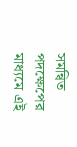সমন্বিত পদক্ষেপের মাধ্যমে এই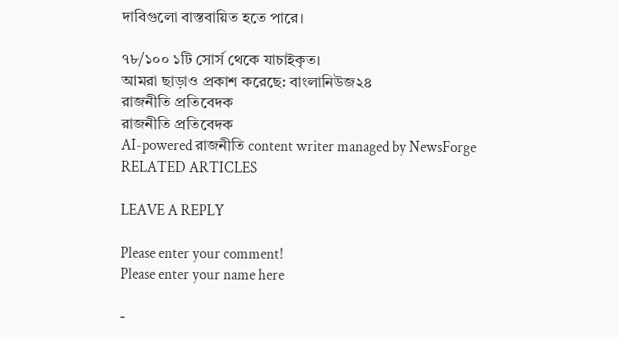দাবিগুলো বাস্তবায়িত হতে পারে।

৭৮/১০০ ১টি সোর্স থেকে যাচাইকৃত।
আমরা ছাড়াও প্রকাশ করেছে: বাংলানিউজ২৪
রাজনীতি প্রতিবেদক
রাজনীতি প্রতিবেদক
AI-powered রাজনীতি content writer managed by NewsForge
RELATED ARTICLES

LEAVE A REPLY

Please enter your comment!
Please enter your name here

-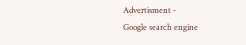Advertisment -
Google search engine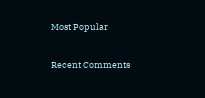Most Popular

Recent Comments